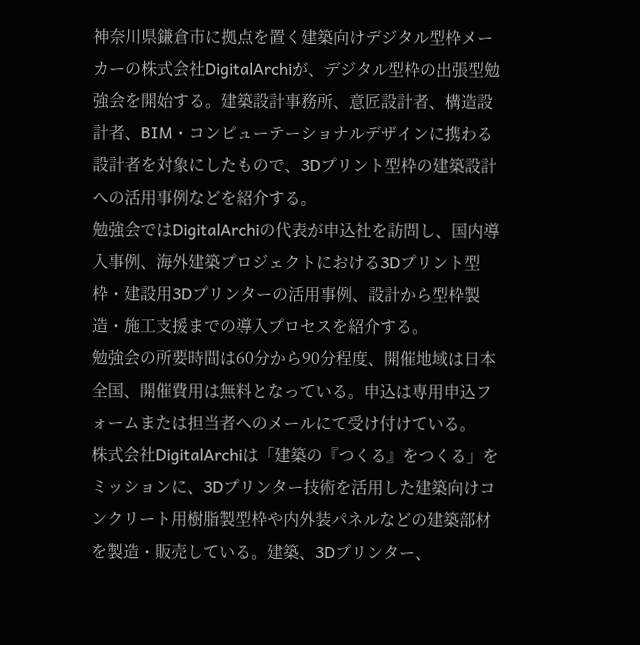神奈川県鎌倉市に拠点を置く建築向けデジタル型枠メーカーの株式会社DigitalArchiが、デジタル型枠の出張型勉強会を開始する。建築設計事務所、意匠設計者、構造設計者、BIM・コンピューテーショナルデザインに携わる設計者を対象にしたもので、3Dプリント型枠の建築設計への活用事例などを紹介する。
勉強会ではDigitalArchiの代表が申込社を訪問し、国内導入事例、海外建築プロジェクトにおける3Dプリント型枠・建設用3Dプリンターの活用事例、設計から型枠製造・施工支援までの導入プロセスを紹介する。
勉強会の所要時間は60分から90分程度、開催地域は日本全国、開催費用は無料となっている。申込は専用申込フォームまたは担当者へのメールにて受け付けている。
株式会社DigitalArchiは「建築の『つくる』をつくる」をミッションに、3Dプリンター技術を活用した建築向けコンクリート用樹脂製型枠や内外装パネルなどの建築部材を製造・販売している。建築、3Dプリンター、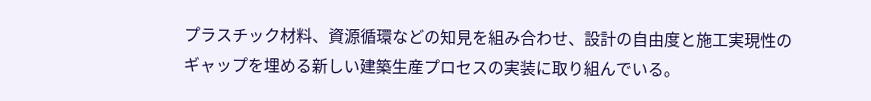プラスチック材料、資源循環などの知見を組み合わせ、設計の自由度と施工実現性のギャップを埋める新しい建築生産プロセスの実装に取り組んでいる。